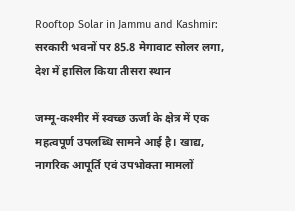Rooftop Solar in Jammu and Kashmir: सरकारी भवनों पर 85.8 मेगावाट सोलर लगा, देश में हासिल किया तीसरा स्थान

जम्मू-कश्मीर में स्वच्छ ऊर्जा के क्षेत्र में एक महत्वपूर्ण उपलब्धि सामने आई है। खाद्य, नागरिक आपूर्ति एवं उपभोक्ता मामलों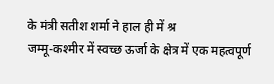के मंत्री सतीश शर्मा ने हाल ही में श्र
जम्मू-कश्मीर में स्वच्छ ऊर्जा के क्षेत्र में एक महत्वपूर्ण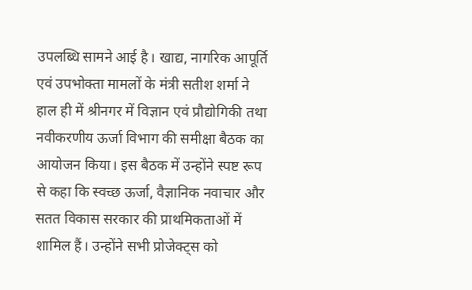उपलब्धि सामने आई है। खाद्य, नागरिक आपूर्ति एवं उपभोक्ता मामलों के मंत्री सतीश शर्मा ने हाल ही में श्रीनगर में विज्ञान एवं प्रौद्योगिकी तथा नवीकरणीय ऊर्जा विभाग की समीक्षा बैठक का आयोजन किया। इस बैठक में उन्होंने स्पष्ट रूप से कहा कि स्वच्छ ऊर्जा, वैज्ञानिक नवाचार और सतत विकास सरकार की प्राथमिकताओं में शामिल हैं। उन्होंने सभी प्रोजेक्ट्स को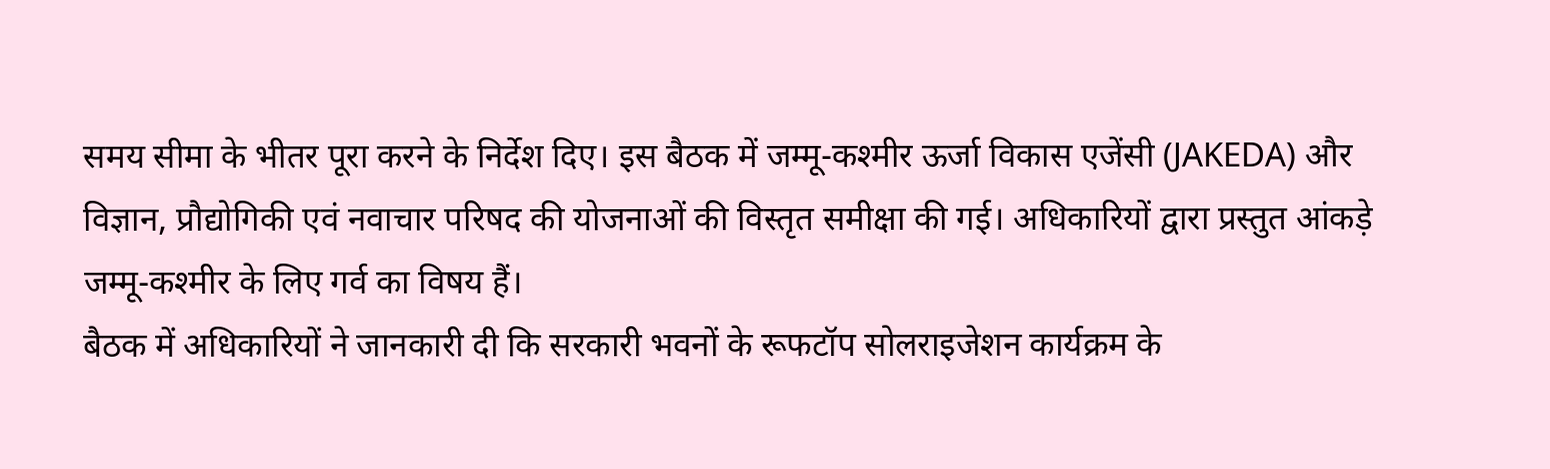समय सीमा के भीतर पूरा करने के निर्देश दिए। इस बैठक में जम्मू-कश्मीर ऊर्जा विकास एजेंसी (JAKEDA) और विज्ञान, प्रौद्योगिकी एवं नवाचार परिषद की योजनाओं की विस्तृत समीक्षा की गई। अधिकारियों द्वारा प्रस्तुत आंकड़े जम्मू-कश्मीर के लिए गर्व का विषय हैं।
बैठक में अधिकारियों ने जानकारी दी कि सरकारी भवनों के रूफटॉप सोलराइजेशन कार्यक्रम के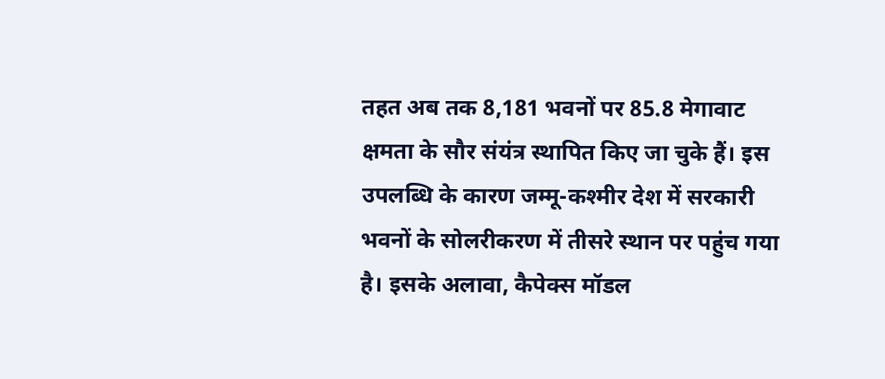तहत अब तक 8,181 भवनों पर 85.8 मेगावाट क्षमता के सौर संयंत्र स्थापित किए जा चुके हैं। इस उपलब्धि के कारण जम्मू-कश्मीर देश में सरकारी भवनों के सोलरीकरण में तीसरे स्थान पर पहुंच गया है। इसके अलावा, कैपेक्स मॉडल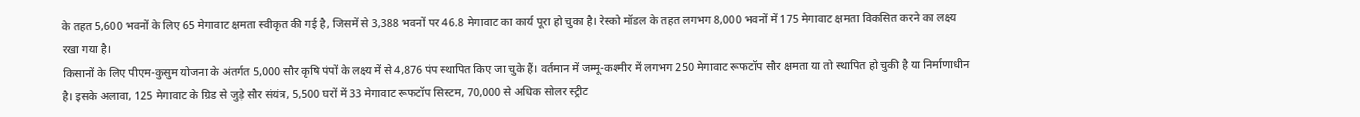के तहत 5,600 भवनों के लिए 65 मेगावाट क्षमता स्वीकृत की गई है, जिसमें से 3,388 भवनों पर 46.8 मेगावाट का कार्य पूरा हो चुका है। रेस्को मॉडल के तहत लगभग 8,000 भवनों में 175 मेगावाट क्षमता विकसित करने का लक्ष्य रखा गया है।
किसानों के लिए पीएम-कुसुम योजना के अंतर्गत 5,000 सौर कृषि पंपों के लक्ष्य में से 4,876 पंप स्थापित किए जा चुके हैं। वर्तमान में जम्मू-कश्मीर में लगभग 250 मेगावाट रूफटॉप सौर क्षमता या तो स्थापित हो चुकी है या निर्माणाधीन है। इसके अलावा, 125 मेगावाट के ग्रिड से जुड़े सौर संयंत्र, 5,500 घरों में 33 मेगावाट रूफटॉप सिस्टम, 70,000 से अधिक सोलर स्ट्रीट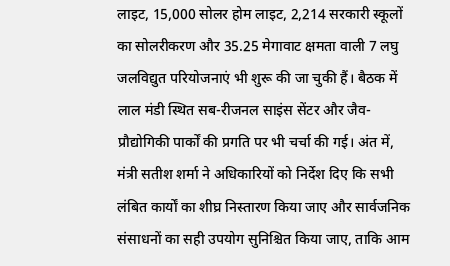लाइट, 15,000 सोलर होम लाइट, 2,214 सरकारी स्कूलों का सोलरीकरण और 35.25 मेगावाट क्षमता वाली 7 लघु जलविद्युत परियोजनाएं भी शुरू की जा चुकी हैं। बैठक में लाल मंडी स्थित सब-रीजनल साइंस सेंटर और जैव-प्रौद्योगिकी पार्कों की प्रगति पर भी चर्चा की गई। अंत में, मंत्री सतीश शर्मा ने अधिकारियों को निर्देश दिए कि सभी लंबित कार्यों का शीघ्र निस्तारण किया जाए और सार्वजनिक संसाधनों का सही उपयोग सुनिश्चित किया जाए, ताकि आम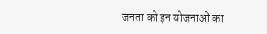जनता को इन योजनाओं का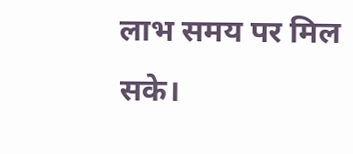लाभ समय पर मिल सके।